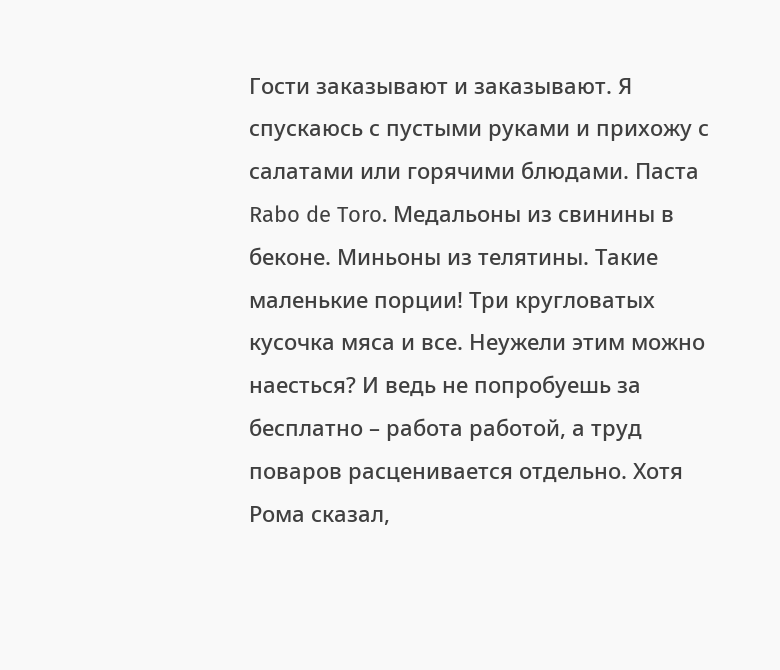Гости заказывают и заказывают. Я спускаюсь с пустыми руками и прихожу с салатами или горячими блюдами. Паста Rabo de Toro. Медальоны из свинины в беконе. Миньоны из телятины. Такие маленькие порции! Три кругловатых кусочка мяса и все. Неужели этим можно наесться? И ведь не попробуешь за бесплатно – работа работой, а труд поваров расценивается отдельно. Хотя Рома сказал,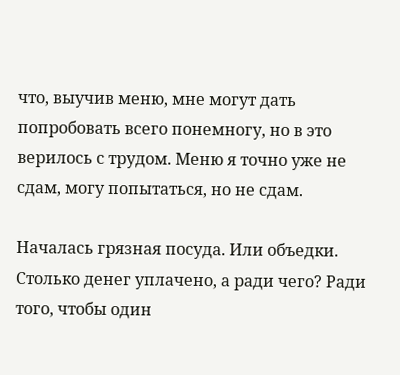что, выучив меню, мне могут дать попробовать всего понемногу, но в это верилось с трудом. Меню я точно уже не сдам, могу попытаться, но не сдам.

Началась грязная посуда. Или объедки. Столько денег уплачено, а ради чего? Ради того, чтобы один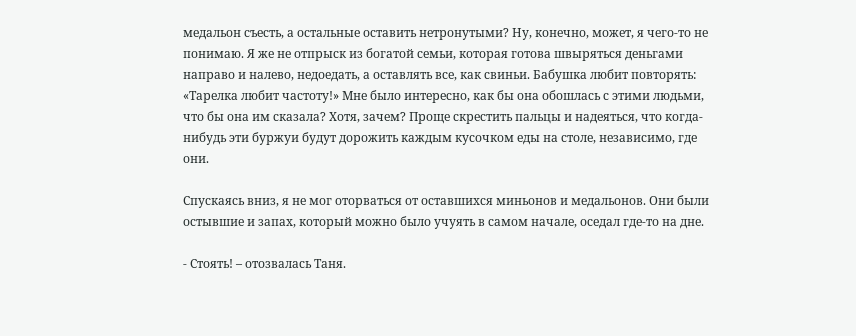медальон съесть, а остальные оставить нетронутыми? Ну, конечно, может, я чего-то не понимаю. Я же не отпрыск из богатой семьи, которая готова швыряться деньгами направо и налево, недоедать, а оставлять все, как свиньи. Бабушка любит повторять: «Тарелка любит частоту!» Мне было интересно, как бы она обошлась с этими людьми, что бы она им сказала? Хотя, зачем? Проще скрестить пальцы и надеяться, что когда-нибудь эти буржуи будут дорожить каждым кусочком еды на столе, независимо, где они.

Спускаясь вниз, я не мог оторваться от оставшихся миньонов и медальонов. Они были остывшие и запах, который можно было учуять в самом начале, оседал где-то на дне.

- Стоять! – отозвалась Таня.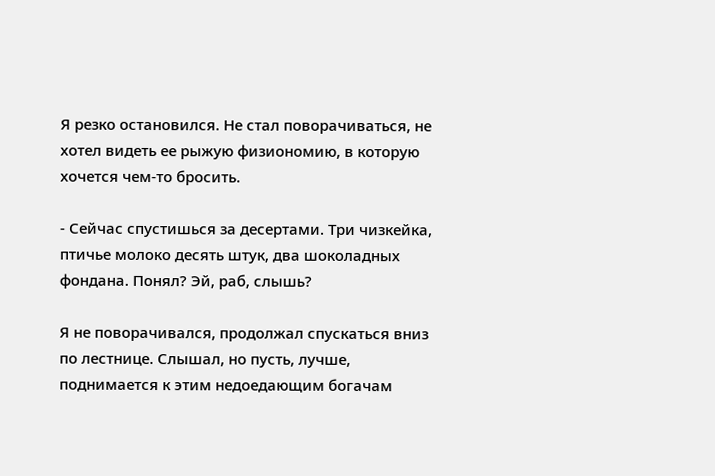Я резко остановился. Не стал поворачиваться, не хотел видеть ее рыжую физиономию, в которую хочется чем-то бросить.

- Сейчас спустишься за десертами. Три чизкейка, птичье молоко десять штук, два шоколадных фондана. Понял? Эй, раб, слышь?

Я не поворачивался, продолжал спускаться вниз по лестнице. Слышал, но пусть, лучше, поднимается к этим недоедающим богачам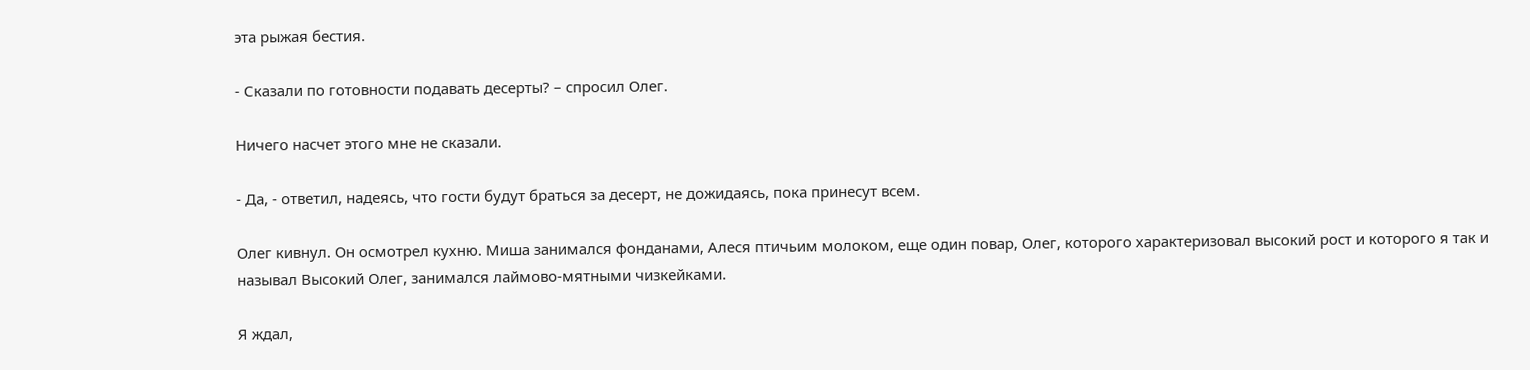эта рыжая бестия.

- Сказали по готовности подавать десерты? – спросил Олег.

Ничего насчет этого мне не сказали.

- Да, - ответил, надеясь, что гости будут браться за десерт, не дожидаясь, пока принесут всем.

Олег кивнул. Он осмотрел кухню. Миша занимался фонданами, Алеся птичьим молоком, еще один повар, Олег, которого характеризовал высокий рост и которого я так и называл Высокий Олег, занимался лаймово-мятными чизкейками.

Я ждал,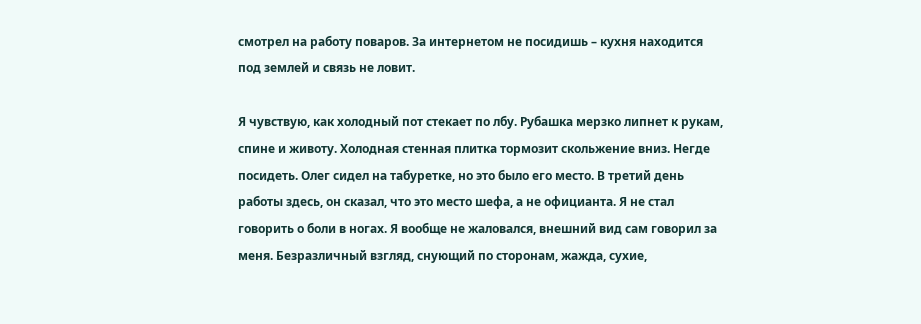смотрел на работу поваров. За интернетом не посидишь – кухня находится под землей и связь не ловит.

Я чувствую, как холодный пот стекает по лбу. Рубашка мерзко липнет к рукам, спине и животу. Холодная стенная плитка тормозит скольжение вниз. Негде посидеть. Олег сидел на табуретке, но это было его место. В третий день работы здесь, он сказал, что это место шефа, а не официанта. Я не стал говорить о боли в ногах. Я вообще не жаловался, внешний вид сам говорил за меня. Безразличный взгляд, снующий по сторонам, жажда, сухие,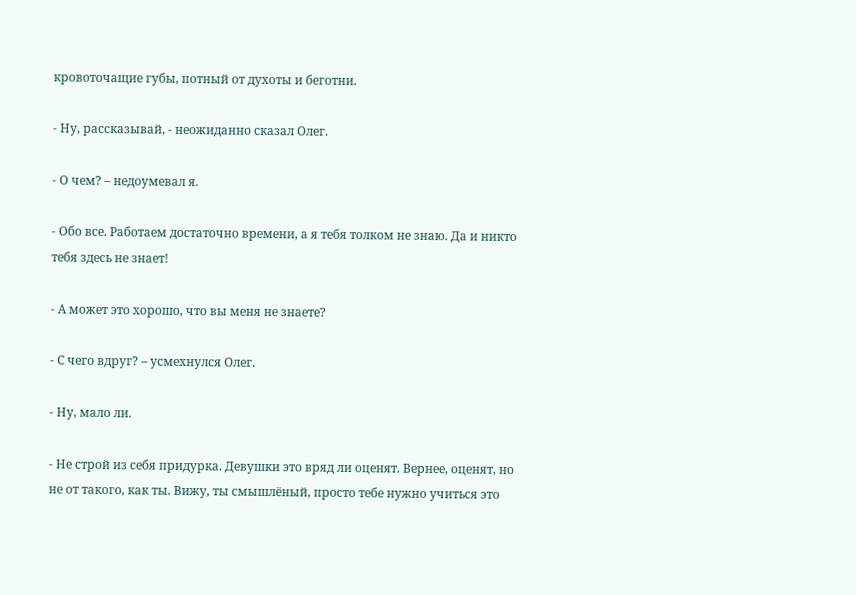кровоточащие губы, потный от духоты и беготни.

- Ну, рассказывай, - неожиданно сказал Олег.

- О чем? – недоумевал я.

- Обо все. Работаем достаточно времени, а я тебя толком не знаю. Да и никто тебя здесь не знает!

- А может это хорошо, что вы меня не знаете?

- С чего вдруг? – усмехнулся Олег.

- Ну, мало ли.

- Не строй из себя придурка. Девушки это вряд ли оценят. Вернее, оценят, но не от такого, как ты. Вижу, ты смышлёный, просто тебе нужно учиться это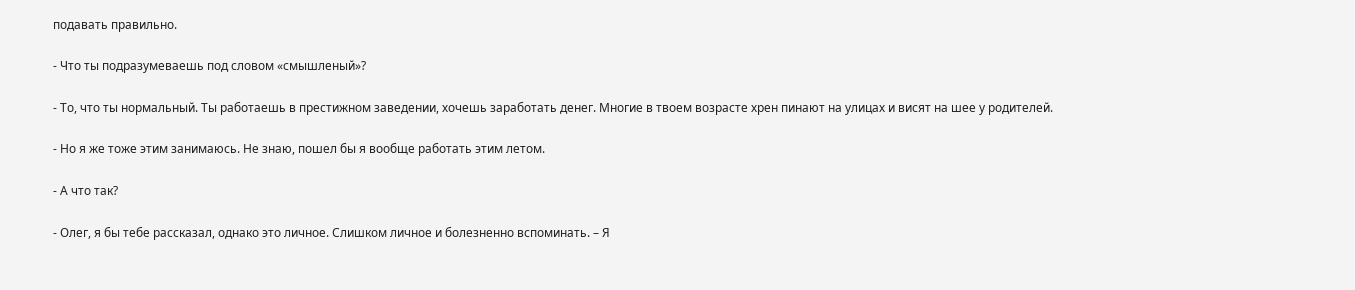подавать правильно.

- Что ты подразумеваешь под словом «смышленый»?

- То, что ты нормальный. Ты работаешь в престижном заведении, хочешь заработать денег. Многие в твоем возрасте хрен пинают на улицах и висят на шее у родителей.

- Но я же тоже этим занимаюсь. Не знаю, пошел бы я вообще работать этим летом.

- А что так?

- Олег, я бы тебе рассказал, однако это личное. Слишком личное и болезненно вспоминать. – Я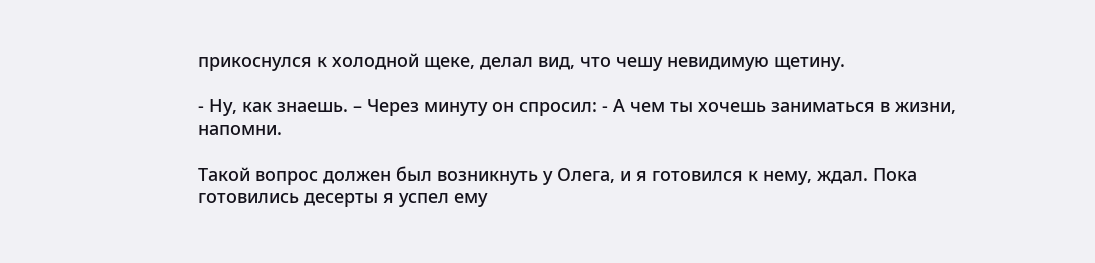прикоснулся к холодной щеке, делал вид, что чешу невидимую щетину.

- Ну, как знаешь. – Через минуту он спросил: - А чем ты хочешь заниматься в жизни, напомни.

Такой вопрос должен был возникнуть у Олега, и я готовился к нему, ждал. Пока готовились десерты я успел ему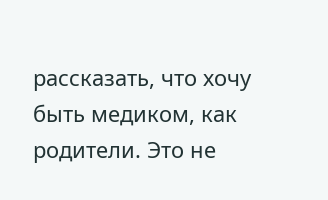рассказать, что хочу быть медиком, как родители. Это не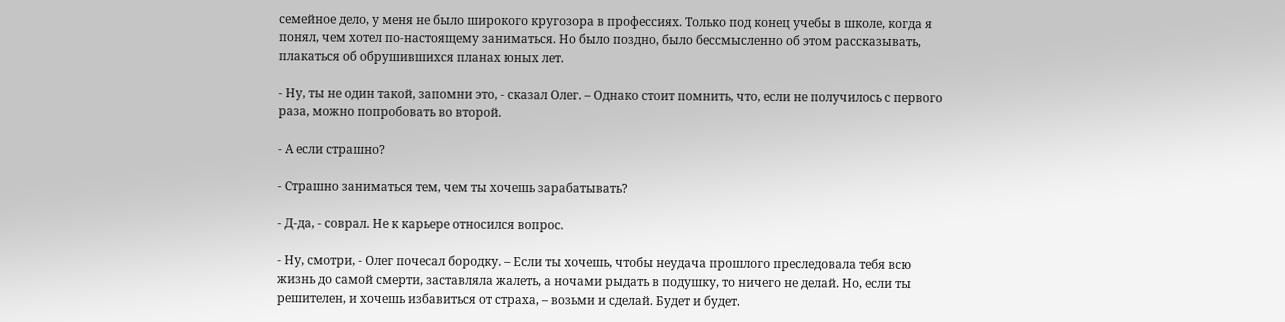семейное дело, у меня не было широкого кругозора в профессиях. Только под конец учебы в школе, когда я понял, чем хотел по-настоящему заниматься. Но было поздно, было бессмысленно об этом рассказывать, плакаться об обрушившихся планах юных лет.

- Ну, ты не один такой, запомни это, - сказал Олег. – Однако стоит помнить, что, если не получилось с первого раза, можно попробовать во второй.

- А если страшно?

- Страшно заниматься тем, чем ты хочешь зарабатывать?

- Д-да, - соврал. Не к карьере относился вопрос.

- Ну, смотри, - Олег почесал бородку. – Если ты хочешь, чтобы неудача прошлого преследовала тебя всю жизнь до самой смерти, заставляла жалеть, а ночами рыдать в подушку, то ничего не делай. Но, если ты решителен, и хочешь избавиться от страха, – возьми и сделай. Будет и будет.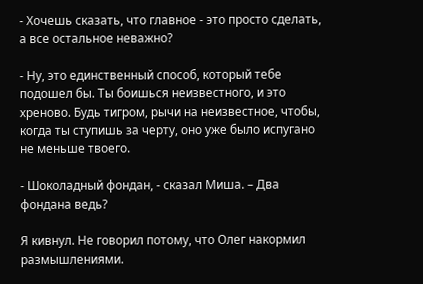- Хочешь сказать, что главное - это просто сделать, а все остальное неважно?

- Ну, это единственный способ, который тебе подошел бы. Ты боишься неизвестного, и это хреново. Будь тигром, рычи на неизвестное, чтобы, когда ты ступишь за черту, оно уже было испугано не меньше твоего.

- Шоколадный фондан, - сказал Миша. – Два фондана ведь?

Я кивнул. Не говорил потому, что Олег накормил размышлениями.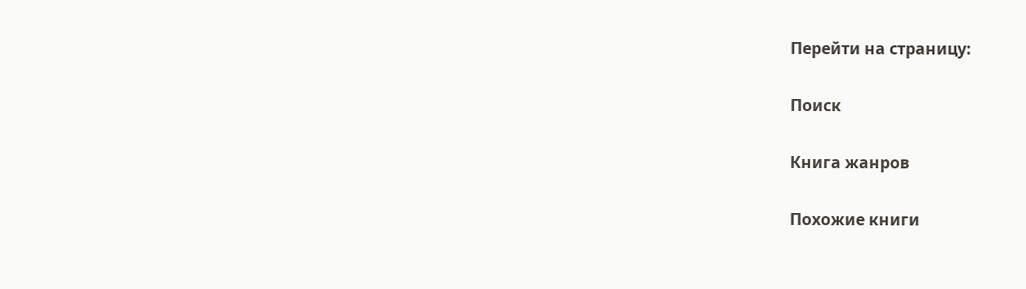Перейти на страницу:

Поиск

Книга жанров

Похожие книги